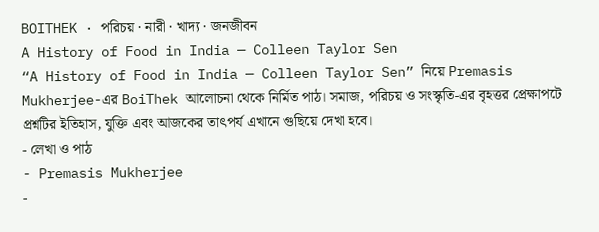BOITHEK · পরিচয় · নারী · খাদ্য · জনজীবন
A History of Food in India — Colleen Taylor Sen
“A History of Food in India — Colleen Taylor Sen” নিয়ে Premasis Mukherjee-এর BoiThek আলোচনা থেকে নির্মিত পাঠ। সমাজ, পরিচয় ও সংস্কৃতি-এর বৃহত্তর প্রেক্ষাপটে প্রশ্নটির ইতিহাস, যুক্তি এবং আজকের তাৎপর্য এখানে গুছিয়ে দেখা হবে।
- লেখা ও পাঠ
- Premasis Mukherjee
-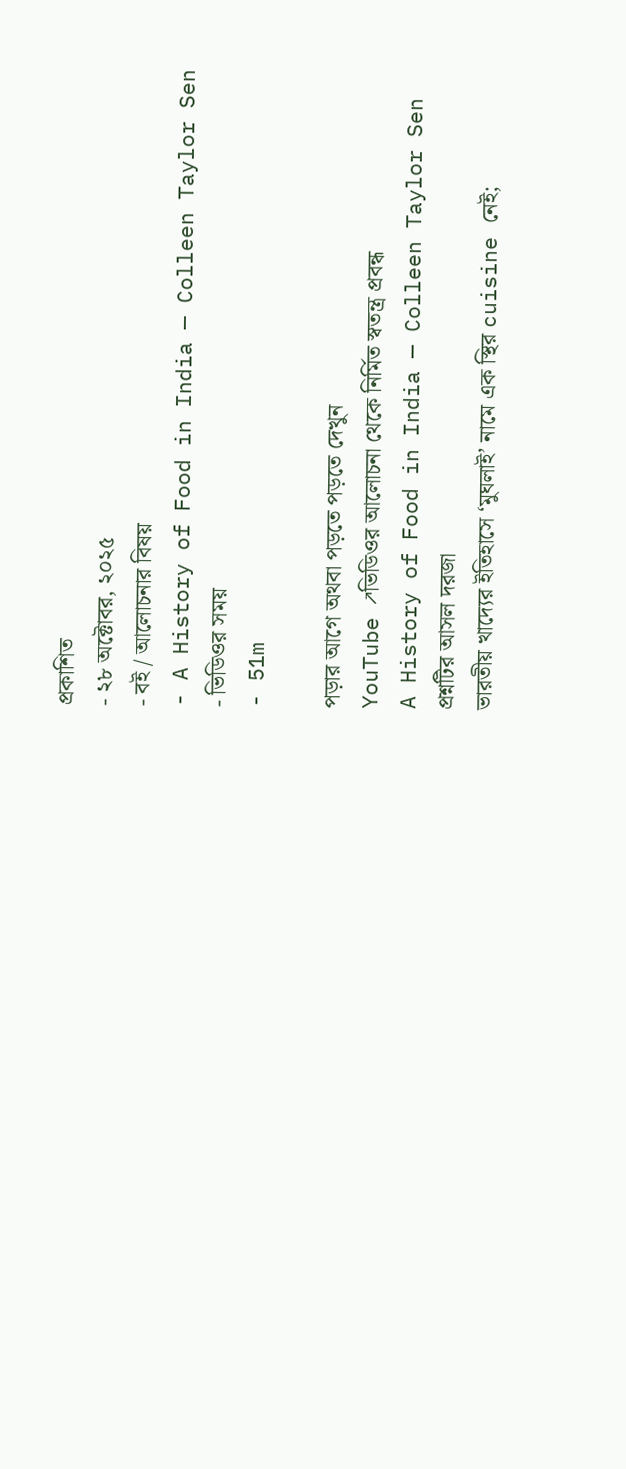প্রকাশিত
- ২৮ অক্টোবর, ২০২৫
- বই / আলোচনার বিষয়
- A History of Food in India — Colleen Taylor Sen
- ভিডিওর সময়
- 51m

পড়ার আগে অথবা পড়তে পড়তে দেখুন
YouTube ↗ভিডিওর আলোচনা থেকে নির্মিত স্বতন্ত্র প্রবন্ধ
A History of Food in India — Colleen Taylor Sen
প্রশ্নটির আসল দরজা
ভারতীয় খাদ্যের ইতিহাসে ‘মুঘলাই’ নামে এক স্থির cuisine নেই;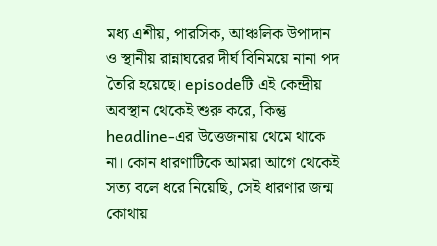মধ্য এশীয়, পারসিক, আঞ্চলিক উপাদান ও স্থানীয় রান্নাঘরের দীর্ঘ বিনিময়ে নানা পদ তৈরি হয়েছে। episodeটি এই কেন্দ্রীয় অবস্থান থেকেই শুরু করে, কিন্তু headline-এর উত্তেজনায় থেমে থাকে না। কোন ধারণাটিকে আমরা আগে থেকেই সত্য বলে ধরে নিয়েছি, সেই ধারণার জন্ম কোথায়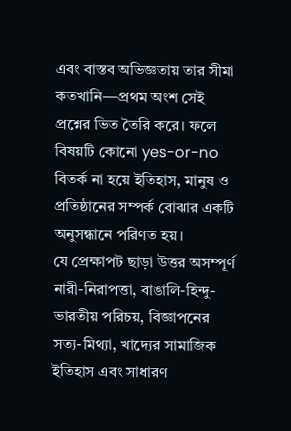এবং বাস্তব অভিজ্ঞতায় তার সীমা কতখানি—প্রথম অংশ সেই প্রশ্নের ভিত তৈরি করে। ফলে বিষয়টি কোনো yes-or-no বিতর্ক না হয়ে ইতিহাস, মানুষ ও প্রতিষ্ঠানের সম্পর্ক বোঝার একটি অনুসন্ধানে পরিণত হয়।
যে প্রেক্ষাপট ছাড়া উত্তর অসম্পূর্ণ
নারী-নিরাপত্তা, বাঙালি-হিন্দু-ভারতীয় পরিচয়, বিজ্ঞাপনের সত্য-মিথ্যা, খাদ্যের সামাজিক ইতিহাস এবং সাধারণ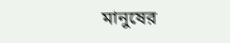মানুষের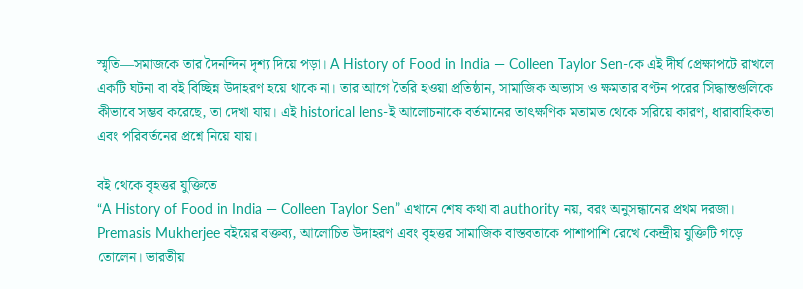স্মৃতি—সমাজকে তার দৈনন্দিন দৃশ্য দিয়ে পড়া। A History of Food in India — Colleen Taylor Sen-কে এই দীর্ঘ প্রেক্ষাপটে রাখলে একটি ঘটনা বা বই বিচ্ছিন্ন উদাহরণ হয়ে থাকে না। তার আগে তৈরি হওয়া প্রতিষ্ঠান, সামাজিক অভ্যাস ও ক্ষমতার বণ্টন পরের সিদ্ধান্তগুলিকে কীভাবে সম্ভব করেছে, তা দেখা যায়। এই historical lens-ই আলোচনাকে বর্তমানের তাৎক্ষণিক মতামত থেকে সরিয়ে কারণ, ধারাবাহিকতা এবং পরিবর্তনের প্রশ্নে নিয়ে যায়।

বই থেকে বৃহত্তর যুক্তিতে
“A History of Food in India — Colleen Taylor Sen” এখানে শেষ কথা বা authority নয়, বরং অনুসন্ধানের প্রথম দরজা। Premasis Mukherjee বইয়ের বক্তব্য, আলোচিত উদাহরণ এবং বৃহত্তর সামাজিক বাস্তবতাকে পাশাপাশি রেখে কেন্দ্রীয় যুক্তিটি গড়ে তোলেন। ভারতীয়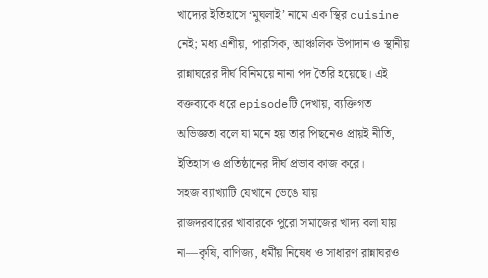খাদ্যের ইতিহাসে ‘মুঘলাই’ নামে এক স্থির cuisine নেই; মধ্য এশীয়, পারসিক, আঞ্চলিক উপাদান ও স্থানীয় রান্নাঘরের দীর্ঘ বিনিময়ে নানা পদ তৈরি হয়েছে। এই বক্তব্যকে ধরে episodeটি দেখায়, ব্যক্তিগত অভিজ্ঞতা বলে যা মনে হয় তার পিছনেও প্রায়ই নীতি, ইতিহাস ও প্রতিষ্ঠানের দীর্ঘ প্রভাব কাজ করে।
সহজ ব্যাখ্যাটি যেখানে ভেঙে যায়
রাজদরবারের খাবারকে পুরো সমাজের খাদ্য বলা যায় না—কৃষি, বাণিজ্য, ধর্মীয় নিষেধ ও সাধারণ রান্নাঘরও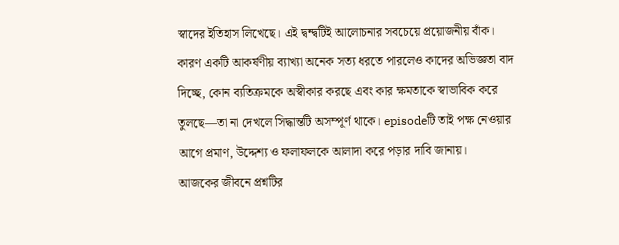স্বাদের ইতিহাস লিখেছে। এই দ্বন্দ্বটিই আলোচনার সবচেয়ে প্রয়োজনীয় বাঁক। কারণ একটি আকর্ষণীয় ব্যাখ্যা অনেক সত্য ধরতে পারলেও কাদের অভিজ্ঞতা বাদ দিচ্ছে, কোন ব্যতিক্রমকে অস্বীকার করছে এবং কার ক্ষমতাকে স্বাভাবিক করে তুলছে—তা না দেখলে সিদ্ধান্তটি অসম্পূর্ণ থাকে। episodeটি তাই পক্ষ নেওয়ার আগে প্রমাণ, উদ্দেশ্য ও ফলাফলকে আলাদা করে পড়ার দাবি জানায়।
আজকের জীবনে প্রশ্নটির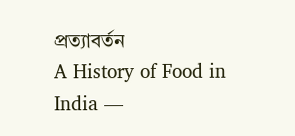প্রত্যাবর্তন
A History of Food in India —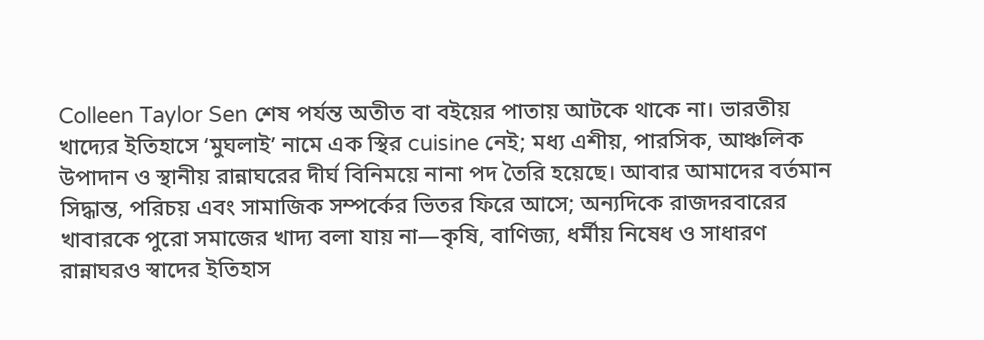Colleen Taylor Sen শেষ পর্যন্ত অতীত বা বইয়ের পাতায় আটকে থাকে না। ভারতীয় খাদ্যের ইতিহাসে ‘মুঘলাই’ নামে এক স্থির cuisine নেই; মধ্য এশীয়, পারসিক, আঞ্চলিক উপাদান ও স্থানীয় রান্নাঘরের দীর্ঘ বিনিময়ে নানা পদ তৈরি হয়েছে। আবার আমাদের বর্তমান সিদ্ধান্ত, পরিচয় এবং সামাজিক সম্পর্কের ভিতর ফিরে আসে; অন্যদিকে রাজদরবারের খাবারকে পুরো সমাজের খাদ্য বলা যায় না—কৃষি, বাণিজ্য, ধর্মীয় নিষেধ ও সাধারণ রান্নাঘরও স্বাদের ইতিহাস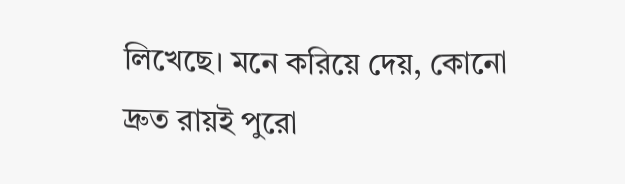লিখেছে। মনে করিয়ে দেয়, কোনো দ্রুত রায়ই পুরো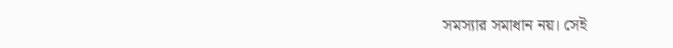সমস্যার সমাধান নয়। সেই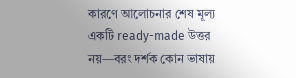কারণে আলোচনার শেষ মূল্য একটি ready-made উত্তর নয়—বরং দর্শক কোন ভাষায়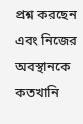প্রশ্ন করছেন এবং নিজের অবস্থানকে কতখানি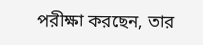পরীক্ষা করছেন, তার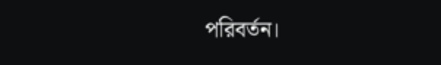পরিবর্তন।